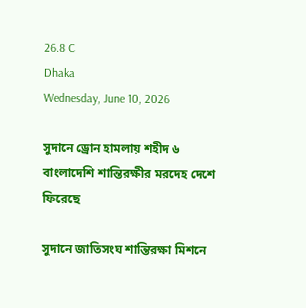26.8 C
Dhaka
Wednesday, June 10, 2026

সুদানে ড্রোন হামলায় শহীদ ৬ বাংলাদেশি শান্তিরক্ষীর মরদেহ দেশে ফিরেছে

সুদানে জাতিসংঘ শান্তিরক্ষা মিশনে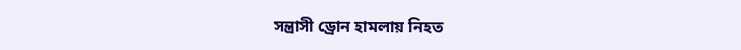সন্ত্রাসী ড্রোন হামলায় নিহত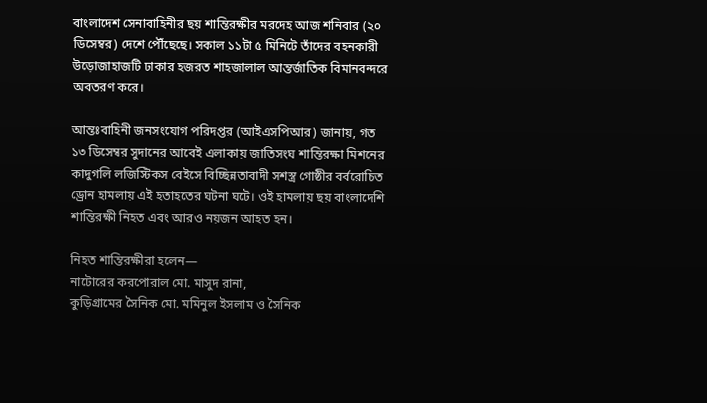বাংলাদেশ সেনাবাহিনীর ছয় শান্তিরক্ষীর মরদেহ আজ শনিবার (২০ ডিসেম্বর) দেশে পৌঁছেছে। সকাল ১১টা ৫ মিনিটে তাঁদের বহনকারী উড়োজাহাজটি ঢাকার হজরত শাহজালাল আন্তর্জাতিক বিমানবন্দরে অবতরণ করে।

আন্তঃবাহিনী জনসংযোগ পরিদপ্তর (আইএসপিআর) জানায়, গত ১৩ ডিসেম্বর সুদানের আবেই এলাকায় জাতিসংঘ শান্তিরক্ষা মিশনের কাদুগলি লজিস্টিকস বেইসে বিচ্ছিন্নতাবাদী সশস্ত্র গোষ্ঠীর বর্বরোচিত ড্রোন হামলায় এই হতাহতের ঘটনা ঘটে। ওই হামলায় ছয় বাংলাদেশি শান্তিরক্ষী নিহত এবং আরও নয়জন আহত হন।

নিহত শান্তিরক্ষীরা হলেন—
নাটোরের করপোরাল মো. মাসুদ রানা,
কুড়িগ্রামের সৈনিক মো. মমিনুল ইসলাম ও সৈনিক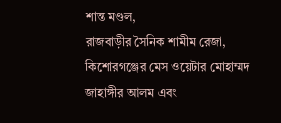শান্ত মণ্ডল,
রাজবাড়ীর সৈনিক শামীম রেজা,
কিশোরগঞ্জের মেস ওয়েটার মোহাম্মদ জাহাঙ্গীর আলম এবং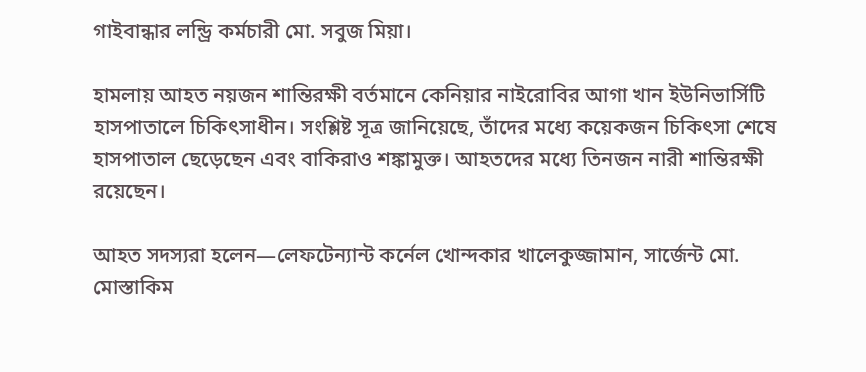গাইবান্ধার লন্ড্রি কর্মচারী মো. সবুজ মিয়া।

হামলায় আহত নয়জন শান্তিরক্ষী বর্তমানে কেনিয়ার নাইরোবির আগা খান ইউনিভার্সিটি হাসপাতালে চিকিৎসাধীন। সংশ্লিষ্ট সূত্র জানিয়েছে, তাঁদের মধ্যে কয়েকজন চিকিৎসা শেষে হাসপাতাল ছেড়েছেন এবং বাকিরাও শঙ্কামুক্ত। আহতদের মধ্যে তিনজন নারী শান্তিরক্ষী রয়েছেন।

আহত সদস্যরা হলেন—লেফটেন্যান্ট কর্নেল খোন্দকার খালেকুজ্জামান, সার্জেন্ট মো. মোস্তাকিম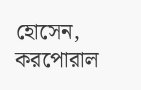হোসেন, করপোরাল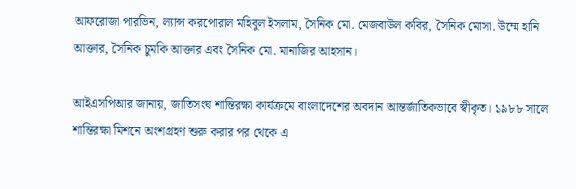আফরোজা পারভিন, ল্যান্স করপোরাল মহিবুল ইসলাম, সৈনিক মো. মেজবাউল কবির, সৈনিক মোসা. উম্মে হানি আক্তার, সৈনিক চুমকি আক্তার এবং সৈনিক মো. মানাজির আহসান।

আইএসপিআর জানায়, জাতিসংঘ শান্তিরক্ষা কার্যক্রমে বাংলাদেশের অবদান আন্তর্জাতিকভাবে স্বীকৃত। ১৯৮৮ সালে শান্তিরক্ষা মিশনে অংশগ্রহণ শুরু করার পর থেকে এ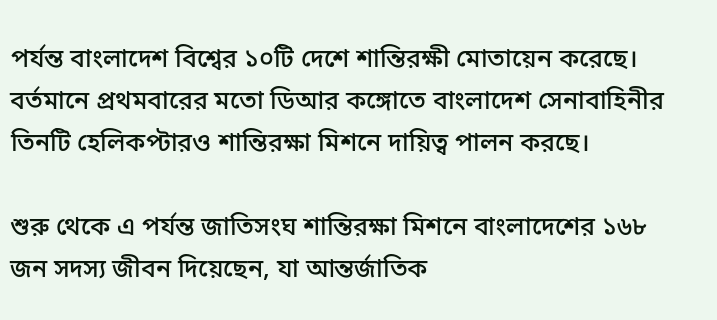পর্যন্ত বাংলাদেশ বিশ্বের ১০টি দেশে শান্তিরক্ষী মোতায়েন করেছে। বর্তমানে প্রথমবারের মতো ডিআর কঙ্গোতে বাংলাদেশ সেনাবাহিনীর তিনটি হেলিকপ্টারও শান্তিরক্ষা মিশনে দায়িত্ব পালন করছে।

শুরু থেকে এ পর্যন্ত জাতিসংঘ শান্তিরক্ষা মিশনে বাংলাদেশের ১৬৮ জন সদস্য জীবন দিয়েছেন, যা আন্তর্জাতিক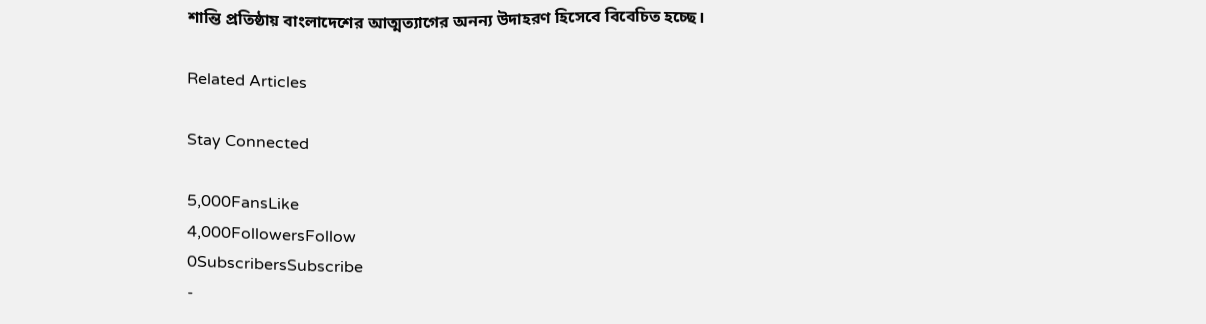শান্তি প্রতিষ্ঠায় বাংলাদেশের আত্মত্যাগের অনন্য উদাহরণ হিসেবে বিবেচিত হচ্ছে।

Related Articles

Stay Connected

5,000FansLike
4,000FollowersFollow
0SubscribersSubscribe
-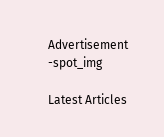Advertisement -spot_img

Latest Articles